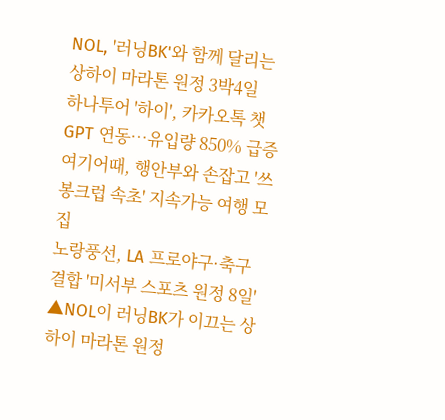NOL, '러닝BK'와 함께 달리는 상하이 마라톤 원정 3박4일
하나투어 '하이', 카카오톡 챗GPT 연동…유입량 850% 급증
여기어때, 행안부와 손잡고 '쓰봉크럽 속초' 지속가능 여행 모집
노랑풍선, LA 프로야구·축구 결합 '미서부 스포츠 원정 8일'
▲NOL이 러닝BK가 이끄는 상하이 마라톤 원정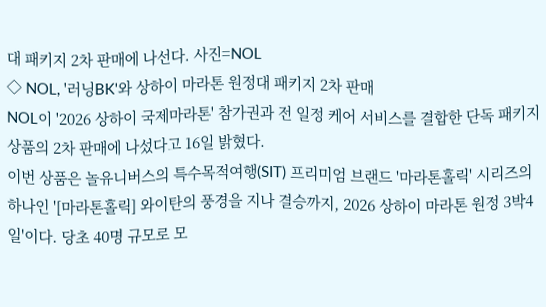대 패키지 2차 판매에 나선다. 사진=NOL
◇ NOL, '러닝BK'와 상하이 마라톤 원정대 패키지 2차 판매
NOL이 '2026 상하이 국제마라톤' 참가권과 전 일정 케어 서비스를 결합한 단독 패키지 상품의 2차 판매에 나섰다고 16일 밝혔다.
이번 상품은 놀유니버스의 특수목적여행(SIT) 프리미엄 브랜드 '마라톤홀릭' 시리즈의 하나인 '[마라톤홀릭] 와이탄의 풍경을 지나 결승까지, 2026 상하이 마라톤 원정 3박4일'이다. 당초 40명 규모로 모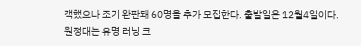객했으나 조기 완판돼 60명을 추가 모집한다. 출발일은 12월4일이다.
원정대는 유명 러닝 크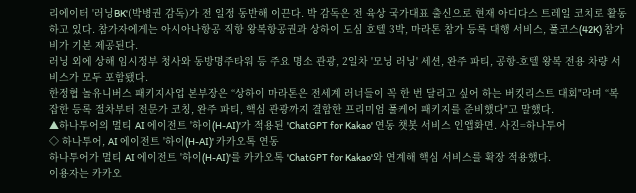리에이터 '러닝BK'(박병권 감독)가 전 일정 동반해 이끈다. 박 감독은 전 육상 국가대표 출신으로 현재 아디다스 트레일 코치로 활동하고 있다. 참가자에게는 아시아나항공 직항 왕복항공권과 상하이 도심 호텔 3박, 마라톤 참가 등록 대행 서비스, 풀코스(42K) 참가비가 기본 제공된다.
러닝 외에 상해 임시정부 청사와 동방명주타워 등 주요 명소 관광, 2일차 '모닝 러닝' 세션, 완주 파티, 공항-호텔 왕복 전용 차량 서비스가 모두 포함됐다.
한정협 놀유니버스 패키지사업 본부장은 “상하이 마라톤은 전세계 러너들이 꼭 한 번 달리고 싶어 하는 버킷리스트 대회"라며 “복잡한 등록 절차부터 전문가 코칭, 완주 파티, 핵심 관광까지 결합한 프리미엄 풀케어 패키지를 준비했다"고 말했다.
▲하나투어의 멀티 AI 에이전트 '하이(H-AI)'가 적용된 'ChatGPT for Kakao' 연동 챗봇 서비스 인앱화면. 사진=하나투어
◇ 하나투어, AI 에이전트 '하이(H-AI)' 카카오톡 연동
하나투어가 멀티 AI 에이전트 '하이(H-AI)'를 카카오톡 'ChatGPT for Kakao'와 연계해 핵심 서비스를 확장 적용했다.
이용자는 카카오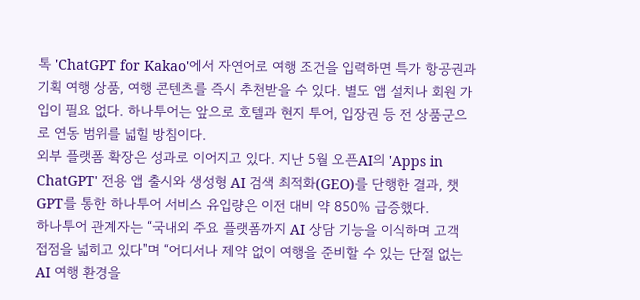톡 'ChatGPT for Kakao'에서 자연어로 여행 조건을 입력하면 특가 항공권과 기획 여행 상품, 여행 콘텐츠를 즉시 추천받을 수 있다. 별도 앱 설치나 회원 가입이 필요 없다. 하나투어는 앞으로 호텔과 현지 투어, 입장권 등 전 상품군으로 연동 범위를 넓힐 방침이다.
외부 플랫폼 확장은 성과로 이어지고 있다. 지난 5월 오픈AI의 'Apps in ChatGPT' 전용 앱 출시와 생성형 AI 검색 최적화(GEO)를 단행한 결과, 챗GPT를 통한 하나투어 서비스 유입량은 이전 대비 약 850% 급증했다.
하나투어 관계자는 “국내외 주요 플랫폼까지 AI 상담 기능을 이식하며 고객 접점을 넓히고 있다"며 “어디서나 제약 없이 여행을 준비할 수 있는 단절 없는 AI 여행 환경을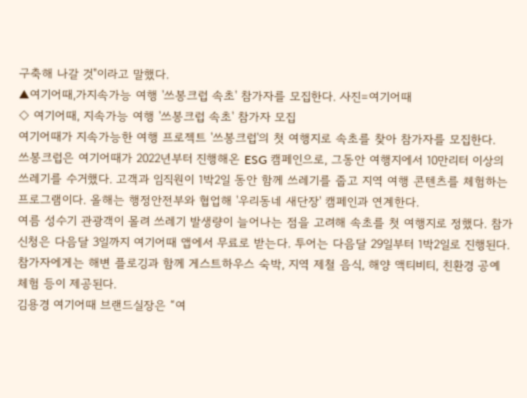구축해 나갈 것"이라고 말했다.
▲여기어때,가지속가능 여행 '쓰봉크럽 속초' 참가자를 모집한다. 사진=여기어때
◇ 여기어때, 지속가능 여행 '쓰봉크럽 속초' 참가자 모집
여기어때가 지속가능한 여행 프로젝트 '쓰봉크럽'의 첫 여행지로 속초를 찾아 참가자를 모집한다.
쓰봉크럽은 여기어때가 2022년부터 진행해온 ESG 캠페인으로, 그동안 여행지에서 10만리터 이상의 쓰레기를 수거했다. 고객과 임직원이 1박2일 동안 함께 쓰레기를 줍고 지역 여행 콘텐츠를 체험하는 프로그램이다. 올해는 행정안전부와 협업해 '우리동네 새단장' 캠페인과 연계한다.
여름 성수기 관광객이 몰려 쓰레기 발생량이 늘어나는 점을 고려해 속초를 첫 여행지로 정했다. 참가 신청은 다음달 3일까지 여기어때 앱에서 무료로 받는다. 투어는 다음달 29일부터 1박2일로 진행된다. 참가자에게는 해변 플로깅과 함께 게스트하우스 숙박, 지역 제철 음식, 해양 액티비티, 친환경 공예 체험 등이 제공된다.
김용경 여기어때 브랜드실장은 “여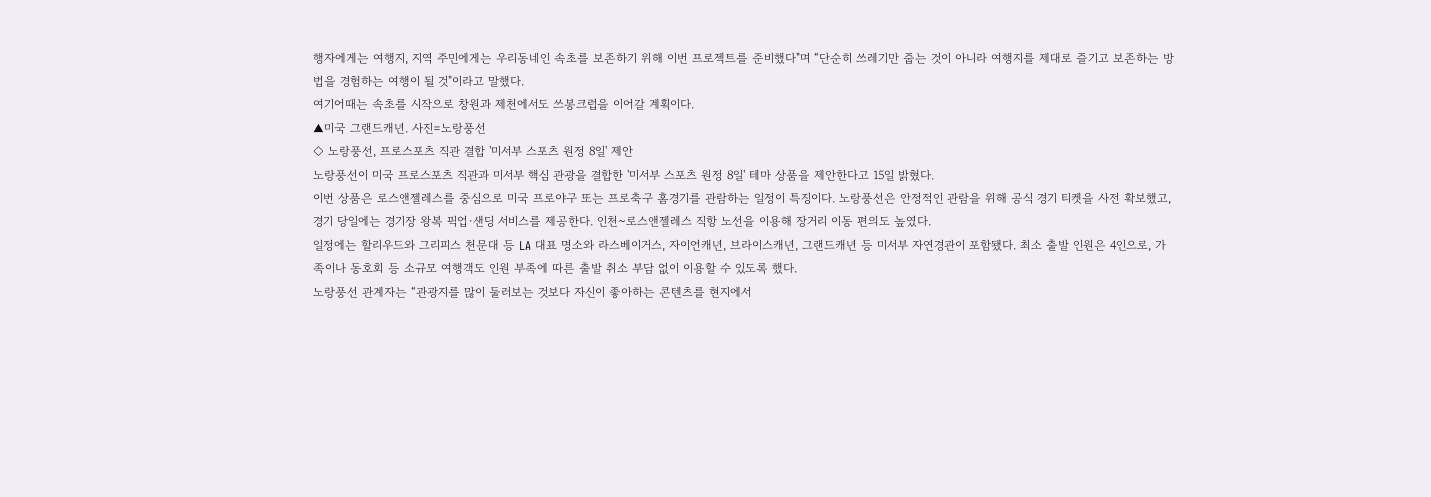행자에게는 여행지, 지역 주민에게는 우리동네인 속초를 보존하기 위해 이번 프로젝트를 준비했다"며 “단순히 쓰레기만 줍는 것이 아니라 여행지를 제대로 즐기고 보존하는 방법을 경험하는 여행이 될 것"이라고 말했다.
여기어때는 속초를 시작으로 창원과 제천에서도 쓰봉크럽을 이어갈 계획이다.
▲미국 그랜드캐년. 사진=노랑풍선
◇ 노랑풍선, 프로스포츠 직관 결합 '미서부 스포츠 원정 8일' 제안
노랑풍선이 미국 프로스포츠 직관과 미서부 핵심 관광을 결합한 '미서부 스포츠 원정 8일' 테마 상품을 제안한다고 15일 밝혔다.
이번 상품은 로스앤젤레스를 중심으로 미국 프로야구 또는 프로축구 홈경기를 관람하는 일정이 특징이다. 노랑풍선은 안정적인 관람을 위해 공식 경기 티켓을 사전 확보했고, 경기 당일에는 경기장 왕복 픽업·샌딩 서비스를 제공한다. 인천~로스앤젤레스 직항 노선을 이용해 장거리 이동 편의도 높였다.
일정에는 할리우드와 그리피스 천문대 등 LA 대표 명소와 라스베이거스, 자이언캐년, 브라이스캐년, 그랜드캐년 등 미서부 자연경관이 포함됐다. 최소 출발 인원은 4인으로, 가족이나 동호회 등 소규모 여행객도 인원 부족에 따른 출발 취소 부담 없이 이용할 수 있도록 했다.
노랑풍선 관계자는 “관광지를 많이 둘러보는 것보다 자신이 좋아하는 콘텐츠를 현지에서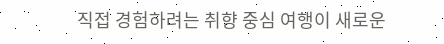직접 경험하려는 취향 중심 여행이 새로운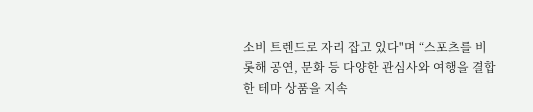소비 트렌드로 자리 잡고 있다"며 “스포츠를 비롯해 공연, 문화 등 다양한 관심사와 여행을 결합한 테마 상품을 지속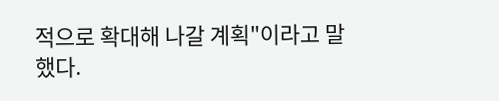적으로 확대해 나갈 계획"이라고 말했다.